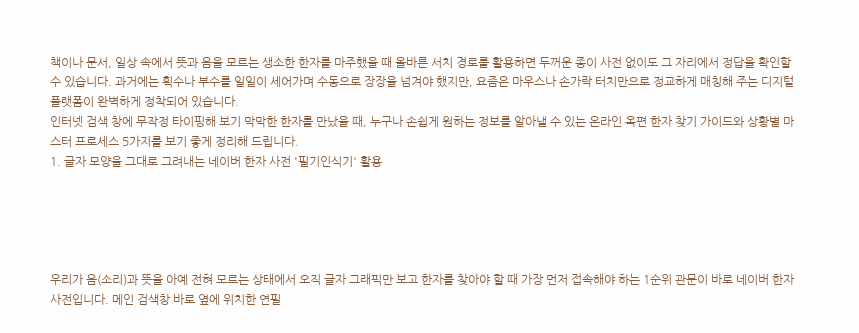책이나 문서, 일상 속에서 뜻과 음을 모르는 생소한 한자를 마주했을 때 올바른 서치 경로를 활용하면 두꺼운 종이 사전 없이도 그 자리에서 정답을 확인할 수 있습니다. 과거에는 획수나 부수를 일일이 세어가며 수동으로 장장을 넘겨야 했지만, 요즘은 마우스나 손가락 터치만으로 정교하게 매칭해 주는 디지털 플랫폼이 완벽하게 정착되어 있습니다.
인터넷 검색 창에 무작정 타이핑해 보기 막막한 한자를 만났을 때, 누구나 손쉽게 원하는 정보를 알아낼 수 있는 온라인 옥편 한자 찾기 가이드와 상황별 마스터 프로세스 5가지를 보기 좋게 정리해 드립니다.
1. 글자 모양을 그대로 그려내는 네이버 한자 사전 '필기인식기' 활용





우리가 음(소리)과 뜻을 아예 전혀 모르는 상태에서 오직 글자 그래픽만 보고 한자를 찾아야 할 때 가장 먼저 접속해야 하는 1순위 관문이 바로 네이버 한자 사전입니다. 메인 검색창 바로 옆에 위치한 연필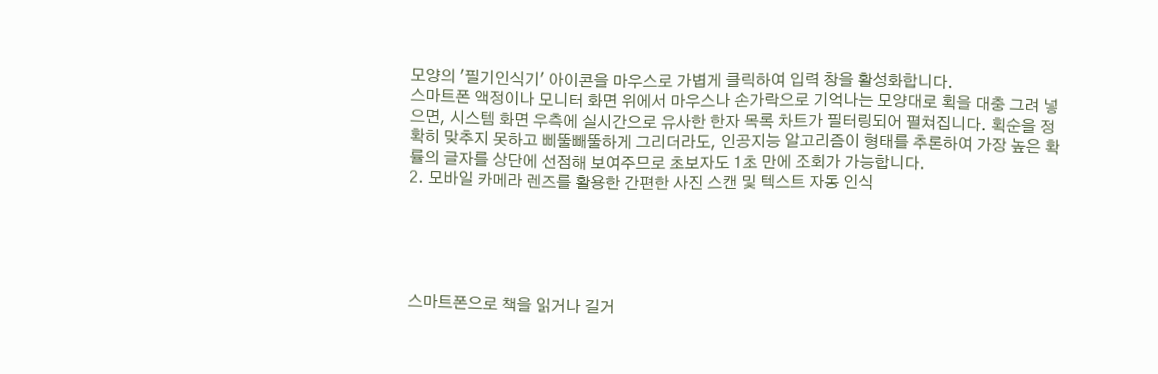모양의 '필기인식기' 아이콘을 마우스로 가볍게 클릭하여 입력 창을 활성화합니다.
스마트폰 액정이나 모니터 화면 위에서 마우스나 손가락으로 기억나는 모양대로 획을 대충 그려 넣으면, 시스템 화면 우측에 실시간으로 유사한 한자 목록 차트가 필터링되어 펼쳐집니다. 획순을 정확히 맞추지 못하고 삐뚤빼뚤하게 그리더라도, 인공지능 알고리즘이 형태를 추론하여 가장 높은 확률의 글자를 상단에 선점해 보여주므로 초보자도 1초 만에 조회가 가능합니다.
2. 모바일 카메라 렌즈를 활용한 간편한 사진 스캔 및 텍스트 자동 인식





스마트폰으로 책을 읽거나 길거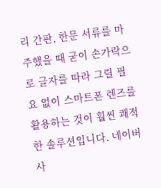리 간판, 한문 서류를 마주했을 때 굳이 손가락으로 글자를 따라 그릴 필요 없이 스마트폰 렌즈를 활용하는 것이 훨씬 쾌적한 솔루션입니다. 네이버 사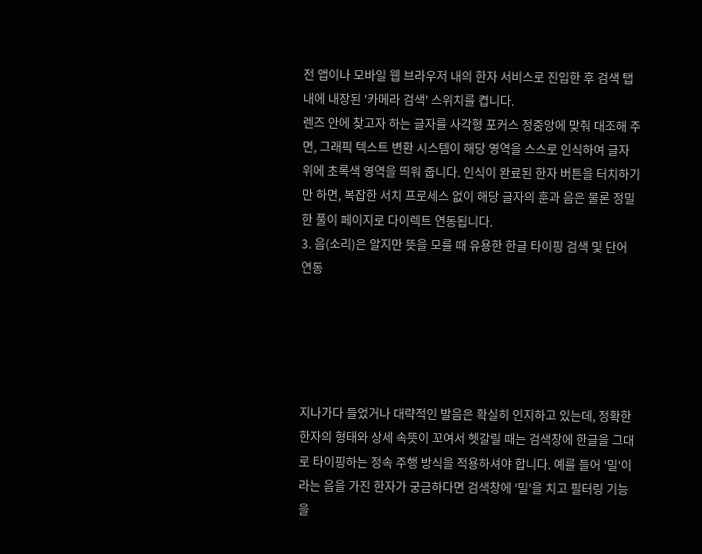전 앱이나 모바일 웹 브라우저 내의 한자 서비스로 진입한 후 검색 탭 내에 내장된 '카메라 검색' 스위치를 켭니다.
렌즈 안에 찾고자 하는 글자를 사각형 포커스 정중앙에 맞춰 대조해 주면, 그래픽 텍스트 변환 시스템이 해당 영역을 스스로 인식하여 글자 위에 초록색 영역을 띄워 줍니다. 인식이 완료된 한자 버튼을 터치하기만 하면, 복잡한 서치 프로세스 없이 해당 글자의 훈과 음은 물론 정밀한 풀이 페이지로 다이렉트 연동됩니다.
3. 음(소리)은 알지만 뜻을 모를 때 유용한 한글 타이핑 검색 및 단어 연동





지나가다 들었거나 대략적인 발음은 확실히 인지하고 있는데, 정확한 한자의 형태와 상세 속뜻이 꼬여서 헷갈릴 때는 검색창에 한글을 그대로 타이핑하는 정속 주행 방식을 적용하셔야 합니다. 예를 들어 '밀'이라는 음을 가진 한자가 궁금하다면 검색창에 '밀'을 치고 필터링 기능을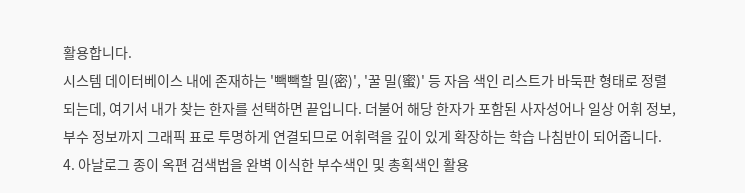활용합니다.
시스템 데이터베이스 내에 존재하는 '빽빽할 밀(密)', '꿀 밀(蜜)' 등 자음 색인 리스트가 바둑판 형태로 정렬되는데, 여기서 내가 찾는 한자를 선택하면 끝입니다. 더불어 해당 한자가 포함된 사자성어나 일상 어휘 정보, 부수 정보까지 그래픽 표로 투명하게 연결되므로 어휘력을 깊이 있게 확장하는 학습 나침반이 되어줍니다.
4. 아날로그 종이 옥편 검색법을 완벽 이식한 부수색인 및 총획색인 활용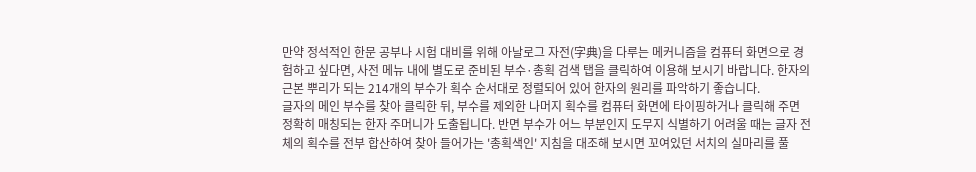만약 정석적인 한문 공부나 시험 대비를 위해 아날로그 자전(字典)을 다루는 메커니즘을 컴퓨터 화면으로 경험하고 싶다면, 사전 메뉴 내에 별도로 준비된 부수·총획 검색 탭을 클릭하여 이용해 보시기 바랍니다. 한자의 근본 뿌리가 되는 214개의 부수가 획수 순서대로 정렬되어 있어 한자의 원리를 파악하기 좋습니다.
글자의 메인 부수를 찾아 클릭한 뒤, 부수를 제외한 나머지 획수를 컴퓨터 화면에 타이핑하거나 클릭해 주면 정확히 매칭되는 한자 주머니가 도출됩니다. 반면 부수가 어느 부분인지 도무지 식별하기 어려울 때는 글자 전체의 획수를 전부 합산하여 찾아 들어가는 '총획색인' 지침을 대조해 보시면 꼬여있던 서치의 실마리를 풀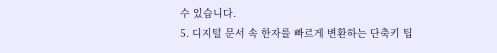수 있습니다.
5. 디지털 문서 속 한자를 빠르게 변환하는 단축키 팁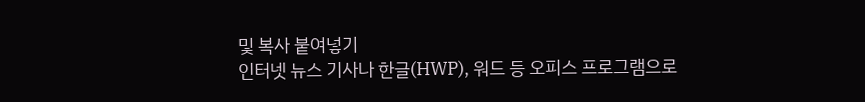및 복사 붙여넣기
인터넷 뉴스 기사나 한글(HWP), 워드 등 오피스 프로그램으로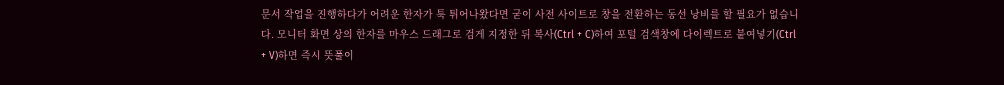문서 작업을 진행하다가 어려운 한자가 툭 튀어나왔다면 굳이 사전 사이트로 창을 전환하는 동선 낭비를 할 필요가 없습니다. 모니터 화면 상의 한자를 마우스 드래그로 검게 지정한 뒤 복사(Ctrl + C)하여 포털 검색창에 다이렉트로 붙여넣기(Ctrl + V)하면 즉시 뜻풀이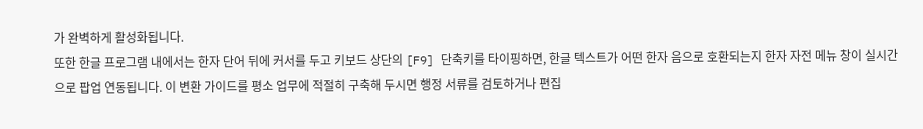가 완벽하게 활성화됩니다.
또한 한글 프로그램 내에서는 한자 단어 뒤에 커서를 두고 키보드 상단의 [F9] 단축키를 타이핑하면, 한글 텍스트가 어떤 한자 음으로 호환되는지 한자 자전 메뉴 창이 실시간으로 팝업 연동됩니다. 이 변환 가이드를 평소 업무에 적절히 구축해 두시면 행정 서류를 검토하거나 편집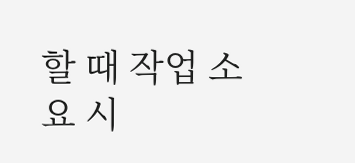할 때 작업 소요 시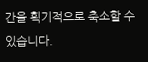간을 획기적으로 축소할 수 있습니다.